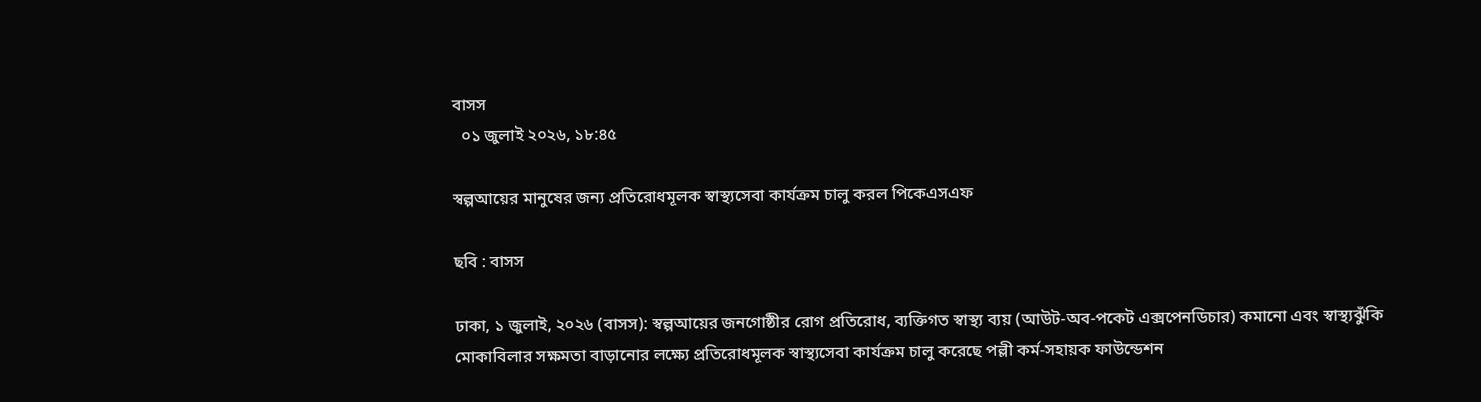বাসস
  ০১ জুলাই ২০২৬, ১৮:৪৫

স্বল্পআয়ের মানুষের জন্য প্রতিরোধমূলক স্বাস্থ্যসেবা কার্যক্রম চালু করল পিকেএসএফ

ছবি : বাসস

ঢাকা, ১ জুলাই, ২০২৬ (বাসস): স্বল্পআয়ের জনগোষ্ঠীর রোগ প্রতিরোধ, ব্যক্তিগত স্বাস্থ্য ব্যয় (আউট-অব-পকেট এক্সপেনডিচার) কমানো এবং স্বাস্থ্যঝুঁকি মোকাবিলার সক্ষমতা বাড়ানোর লক্ষ্যে প্রতিরোধমূলক স্বাস্থ্যসেবা কার্যক্রম চালু করেছে পল্লী কর্ম-সহায়ক ফাউন্ডেশন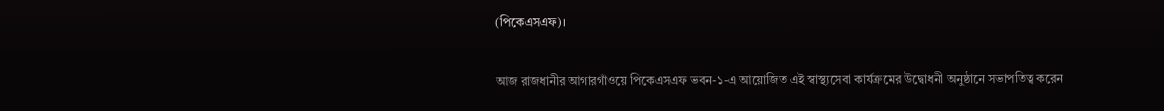(পিকেএসএফ)।

আজ রাজধানীর আগারগাঁওয়ে পিকেএসএফ ভবন-১-এ আয়োজিত এই স্বাস্থ্যসেবা কার্যক্রমের উদ্বোধনী অনুষ্ঠানে সভাপতিত্ব করেন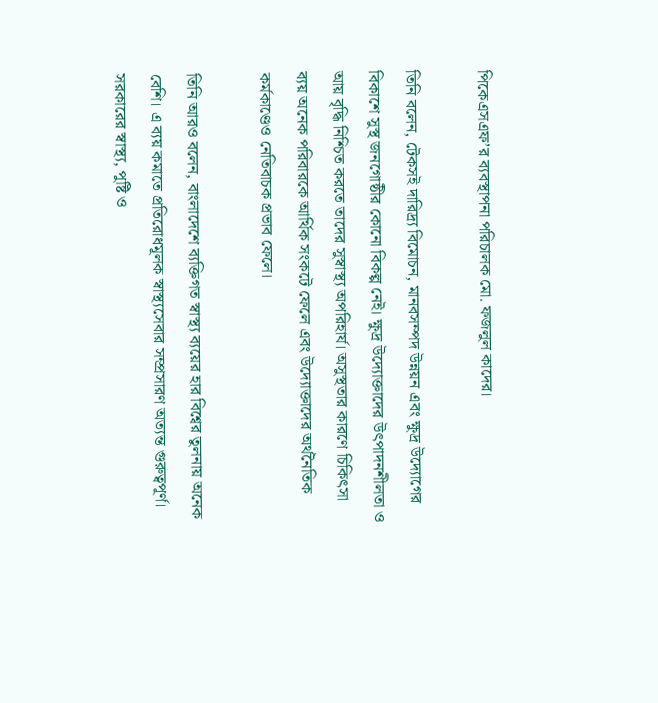পিকেএসএফ’র ব্যবস্থাপনা পরিচালক মো. ফজলুল কাদের।

তিনি বলেন, টেকসই দারিদ্র্য বিমোচন, মানবসম্পদ উন্নয়ন এবং ক্ষুদ্র উদ্যোগের বিকাশে সুস্থ জনগোষ্ঠীর কোনো বিকল্প নেই। ক্ষুদ্র উদ্যোক্তাদের উৎপাদনশীলতা ও আয় বৃদ্ধি নিশ্চিত করতে তাদের সুস্বাস্থ্য অপরিহার্য। অসুস্থতার কারণে চিকিৎসা ব্যয় অনেক পরিবারকে আর্থিক সংকটে ফেলে এবং উদ্যোক্তাদের অর্থনৈতিক কর্মকাণ্ডেও নেতিবাচক প্রভাব ফেলে।

তিনি আরও বলেন, বাংলাদেশে ব্যক্তিগত স্বাস্থ্য ব্যয়ের হার বিশ্বের তুলনায় অনেক বেশি। এ ব্যয় কমাতে প্রতিরোধমূলক স্বাস্থ্যসেবার সম্প্রসারণ অত্যন্ত গুরুত্বপূর্ণ। সরকারের স্বাস্থ্য, পুষ্টি ও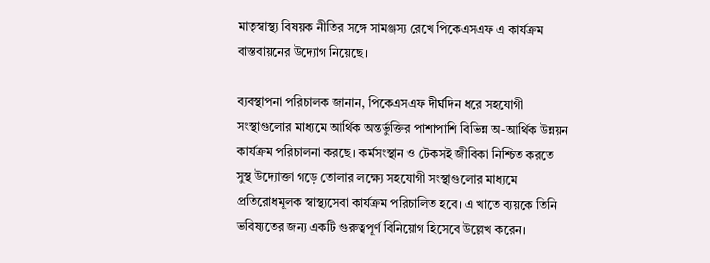মাতৃস্বাস্থ্য বিষয়ক নীতির সঙ্গে সামঞ্জস্য রেখে পিকেএসএফ এ কার্যক্রম বাস্তবায়নের উদ্যোগ নিয়েছে।

ব্যবস্থাপনা পরিচালক জানান, পিকেএসএফ দীর্ঘদিন ধরে সহযোগী সংস্থাগুলোর মাধ্যমে আর্থিক অন্তর্ভুক্তির পাশাপাশি বিভিন্ন অ-আর্থিক উন্নয়ন কার্যক্রম পরিচালনা করছে। কর্মসংস্থান ও টেকসই জীবিকা নিশ্চিত করতে সুস্থ উদ্যোক্তা গড়ে তোলার লক্ষ্যে সহযোগী সংস্থাগুলোর মাধ্যমে প্রতিরোধমূলক স্বাস্থ্যসেবা কার্যক্রম পরিচালিত হবে। এ খাতে ব্যয়কে তিনি ভবিষ্যতের জন্য একটি গুরুত্বপূর্ণ বিনিয়োগ হিসেবে উল্লেখ করেন।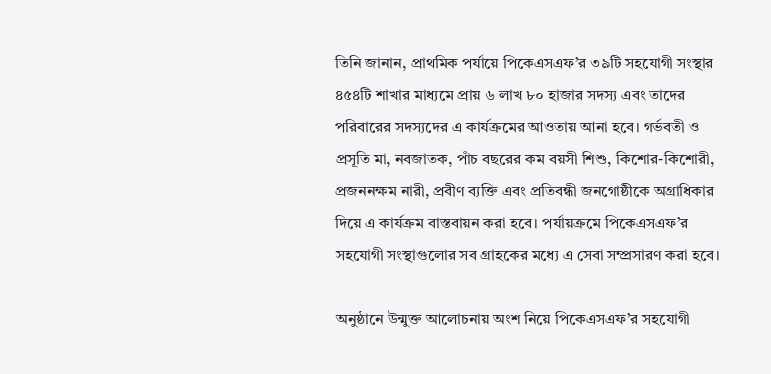তিনি জানান, প্রাথমিক পর্যায়ে পিকেএসএফ’র ৩৯টি সহযোগী সংস্থার ৪৫৪টি শাখার মাধ্যমে প্রায় ৬ লাখ ৮০ হাজার সদস্য এবং তাদের পরিবারের সদস্যদের এ কার্যক্রমের আওতায় আনা হবে। গর্ভবতী ও প্রসূতি মা, নবজাতক, পাঁচ বছরের কম বয়সী শিশু, কিশোর-কিশোরী, প্রজননক্ষম নারী, প্রবীণ ব্যক্তি এবং প্রতিবন্ধী জনগোষ্ঠীকে অগ্রাধিকার দিয়ে এ কার্যক্রম বাস্তবায়ন করা হবে। পর্যায়ক্রমে পিকেএসএফ’র সহযোগী সংস্থাগুলোর সব গ্রাহকের মধ্যে এ সেবা সম্প্রসারণ করা হবে।

অনুষ্ঠানে উন্মুক্ত আলোচনায় অংশ নিয়ে পিকেএসএফ’র সহযোগী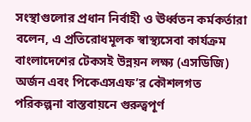সংস্থাগুলোর প্রধান নির্বাহী ও ঊর্ধ্বতন কর্মকর্তারা বলেন, এ প্রতিরোধমূলক স্বাস্থ্যসেবা কার্যক্রম বাংলাদেশের টেকসই উন্নয়ন লক্ষ্য (এসডিজি) অর্জন এবং পিকেএসএফ’র কৌশলগত পরিকল্পনা বাস্তবায়নে গুরুত্বপূর্ণ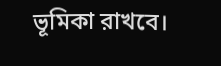ভূমিকা রাখবে।